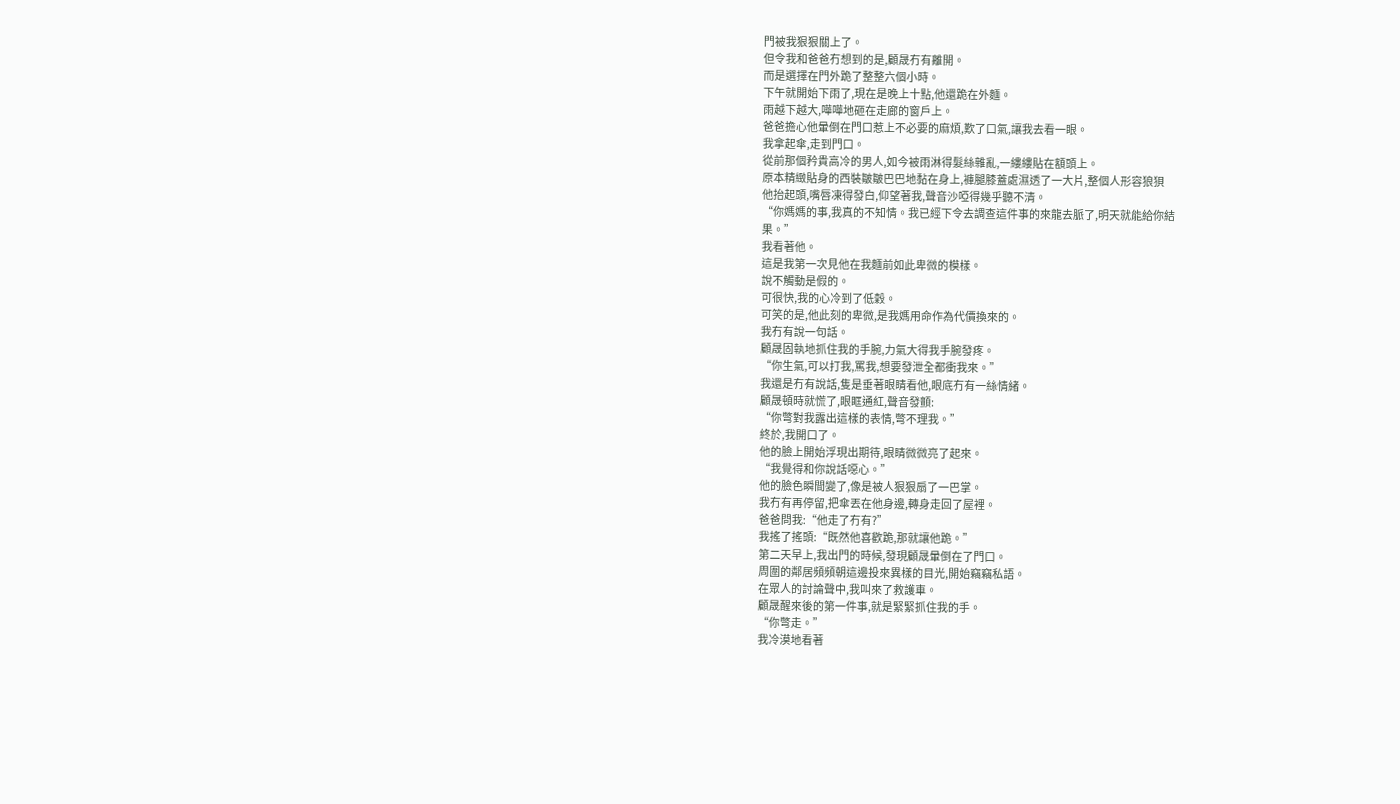門被我狠狠關上了。
但令我和爸爸冇想到的是,顧晟冇有離開。
而是選擇在門外跪了整整六個小時。
下午就開始下雨了,現在是晚上十點,他還跪在外麵。
雨越下越大,嘩嘩地砸在走廊的窗戶上。
爸爸擔心他暈倒在門口惹上不必要的麻煩,歎了口氣,讓我去看一眼。
我拿起傘,走到門口。
從前那個矜貴高冷的男人,如今被雨淋得髮絲雜亂,一縷縷貼在額頭上。
原本精緻貼身的西裝皺皺巴巴地黏在身上,褲腿膝蓋處濕透了一大片,整個人形容狼狽
他抬起頭,嘴唇凍得發白,仰望著我,聲音沙啞得幾乎聽不清。
“你媽媽的事,我真的不知情。我已經下令去調查這件事的來龍去脈了,明天就能給你結
果。”
我看著他。
這是我第一次見他在我麵前如此卑微的模樣。
說不觸動是假的。
可很快,我的心冷到了低穀。
可笑的是,他此刻的卑微,是我媽用命作為代價換來的。
我冇有說一句話。
顧晟固執地抓住我的手腕,力氣大得我手腕發疼。
“你生氣,可以打我,罵我,想要發泄全都衝我來。”
我還是冇有說話,隻是垂著眼睛看他,眼底冇有一絲情緒。
顧晟頓時就慌了,眼眶通紅,聲音發顫:
“你彆對我露出這樣的表情,彆不理我。”
終於,我開口了。
他的臉上開始浮現出期待,眼睛微微亮了起來。
“我覺得和你說話噁心。”
他的臉色瞬間變了,像是被人狠狠扇了一巴掌。
我冇有再停留,把傘丟在他身邊,轉身走回了屋裡。
爸爸問我:“他走了冇有?”
我搖了搖頭:“既然他喜歡跪,那就讓他跪。”
第二天早上,我出門的時候,發現顧晟暈倒在了門口。
周圍的鄰居頻頻朝這邊投來異樣的目光,開始竊竊私語。
在眾人的討論聲中,我叫來了救護車。
顧晟醒來後的第一件事,就是緊緊抓住我的手。
“你彆走。”
我冷漠地看著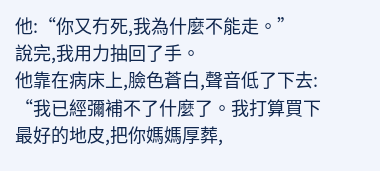他:“你又冇死,我為什麼不能走。”
說完,我用力抽回了手。
他靠在病床上,臉色蒼白,聲音低了下去:
“我已經彌補不了什麼了。我打算買下最好的地皮,把你媽媽厚葬,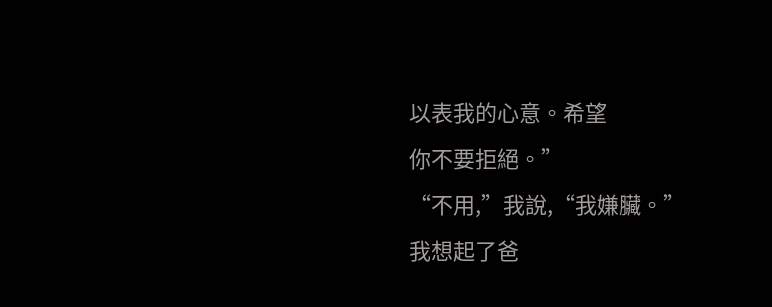以表我的心意。希望
你不要拒絕。”
“不用,”我說,“我嫌臟。”
我想起了爸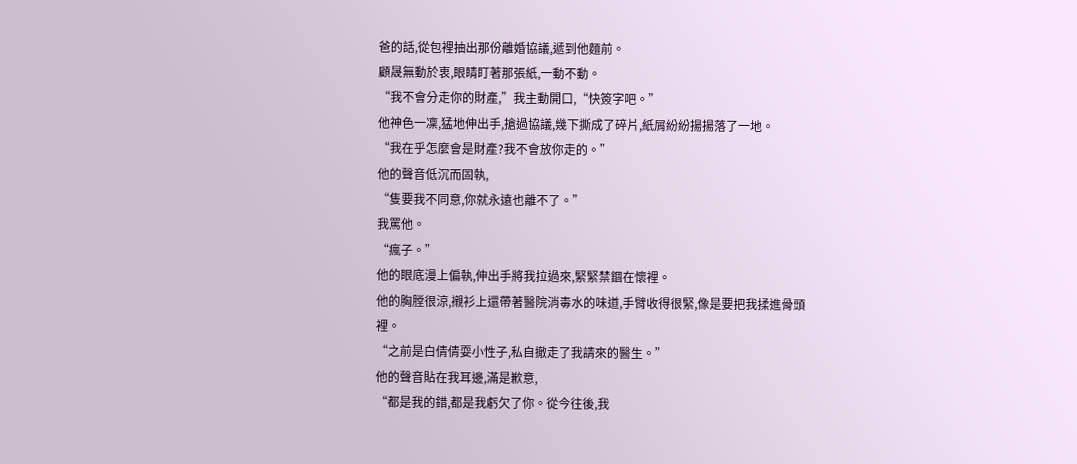爸的話,從包裡抽出那份離婚協議,遞到他麵前。
顧晟無動於衷,眼睛盯著那張紙,一動不動。
“我不會分走你的財產,”我主動開口,“快簽字吧。”
他神色一凜,猛地伸出手,搶過協議,幾下撕成了碎片,紙屑紛紛揚揚落了一地。
“我在乎怎麼會是財產?我不會放你走的。”
他的聲音低沉而固執,
“隻要我不同意,你就永遠也離不了。”
我罵他。
“瘋子。”
他的眼底漫上偏執,伸出手將我拉過來,緊緊禁錮在懷裡。
他的胸膛很涼,襯衫上還帶著醫院消毒水的味道,手臂收得很緊,像是要把我揉進骨頭
裡。
“之前是白倩倩耍小性子,私自撤走了我請來的醫生。”
他的聲音貼在我耳邊,滿是歉意,
“都是我的錯,都是我虧欠了你。從今往後,我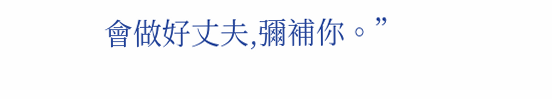會做好丈夫,彌補你。”